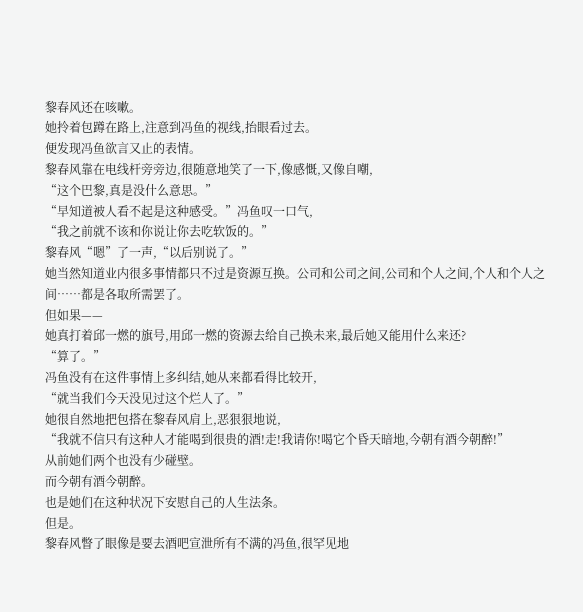黎春风还在咳嗽。
她拎着包蹲在路上,注意到冯鱼的视线,抬眼看过去。
便发现冯鱼欲言又止的表情。
黎春风靠在电线杆旁旁边,很随意地笑了一下,像感慨,又像自嘲,
“这个巴黎,真是没什么意思。”
“早知道被人看不起是这种感受。”冯鱼叹一口气,
“我之前就不该和你说让你去吃软饭的。”
黎春风“嗯”了一声,“以后别说了。”
她当然知道业内很多事情都只不过是资源互换。公司和公司之间,公司和个人之间,个人和个人之间……都是各取所需罢了。
但如果——
她真打着邱一燃的旗号,用邱一燃的资源去给自己换未来,最后她又能用什么来还?
“算了。”
冯鱼没有在这件事情上多纠结,她从来都看得比较开,
“就当我们今天没见过这个烂人了。”
她很自然地把包搭在黎春风肩上,恶狠狠地说,
“我就不信只有这种人才能喝到很贵的酒!走!我请你!喝它个昏天暗地,今朝有酒今朝醉!”
从前她们两个也没有少碰壁。
而今朝有酒今朝醉。
也是她们在这种状况下安慰自己的人生法条。
但是。
黎春风瞥了眼像是要去酒吧宣泄所有不满的冯鱼,很罕见地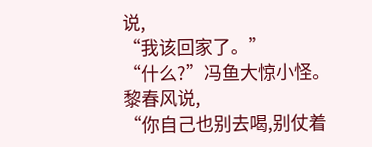说,
“我该回家了。”
“什么?”冯鱼大惊小怪。
黎春风说,
“你自己也别去喝,别仗着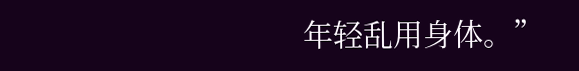年轻乱用身体。”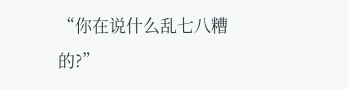“你在说什么乱七八糟的?”